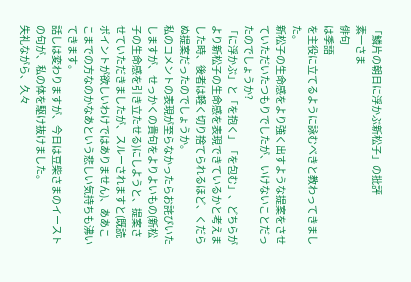「鱗片の朝日に浮かぶ新松子」の批評
素一さま
俳句
は季語
を主役に立てるように詠むべきと教わってきました。
新松子の生命感をより強く出すような提案をさせていただいたつもりでしたが、いけないことだったのでしょうか?
「に浮かぶ」と「を抱く」「を包む」、どちらがより新松子の生命感を表現できているかと考えました時、後者は軽く切り捨てられるほど、くだらぬ提案だったのでしょうか。
私のコメントの表現が至らなかったらお詫びいたしますが、せっかくの貴句をよりよいもの(新松子の生命感を引き立たせる)にしようと、提案させていただきましたが、スルーされますと(既読ポイントが欲しいわけではありません)、ああここまでの方なのかなあという悲しい気持ちも沸いてきます。
話しは変わりますが、今日は豆柴さまのイーストの句が、私の体を駆け抜けました。
失礼ながら、久々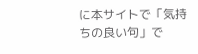に本サイトで「気持ちの良い句」で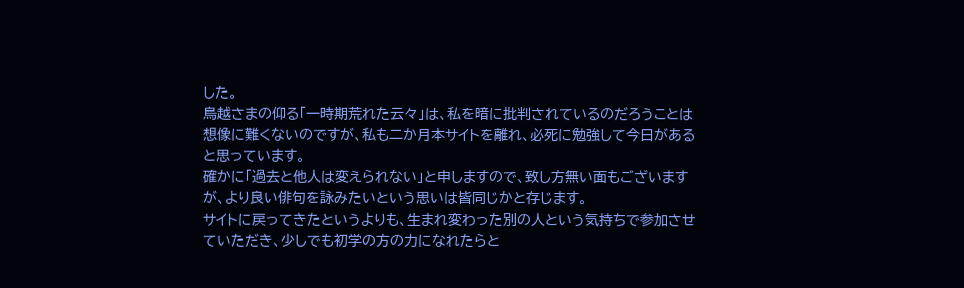した。
鳥越さまの仰る「一時期荒れた云々」は、私を暗に批判されているのだろうことは想像に難くないのですが、私も二か月本サイトを離れ、必死に勉強して今日があると思っています。
確かに「過去と他人は変えられない」と申しますので、致し方無い面もございますが、より良い俳句を詠みたいという思いは皆同じかと存じます。
サイトに戻ってきたというよりも、生まれ変わった別の人という気持ちで参加させていただき、少しでも初学の方の力になれたらと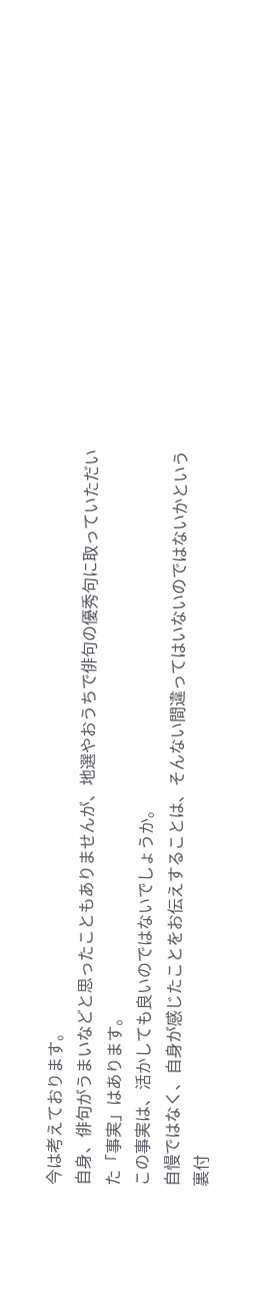今は考えております。
自身、俳句がうまいなどと思ったこともありませんが、地選やおうちで俳句の優秀句に取っていただいた「事実」はあります。
この事実は、活かしても良いのではないでしょうか。
自慢ではなく、自身が感じたことをお伝えすることは、そんない間違ってはいないのではないかという裏付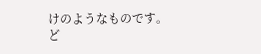けのようなものです。
ど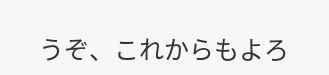うぞ、これからもよろ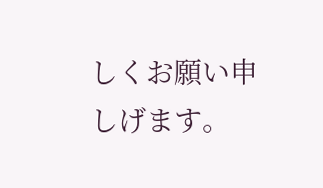しくお願い申しげます。